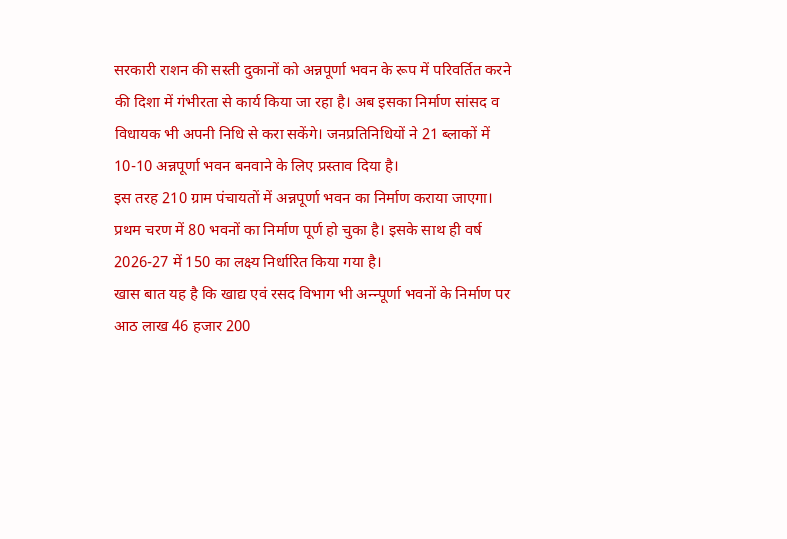सरकारी राशन की सस्ती दुकानों को अन्नपूर्णा भवन के रूप में परिवर्तित करने की दिशा में गंभीरता से कार्य किया जा रहा है। अब इसका निर्माण सांसद व विधायक भी अपनी निधि से करा सकेंगे। जनप्रतिनिधियों ने 21 ब्लाकों में 10-10 अन्नपूर्णा भवन बनवाने के लिए प्रस्ताव दिया है।
इस तरह 210 ग्राम पंचायतों में अन्नपूर्णा भवन का निर्माण कराया जाएगा। प्रथम चरण में 80 भवनों का निर्माण पूर्ण हो चुका है। इसके साथ ही वर्ष 2026-27 में 150 का लक्ष्य निर्धारित किया गया है।
खास बात यह है कि खाद्य एवं रसद विभाग भी अन्न्पूर्णा भवनों के निर्माण पर आठ लाख 46 हजार 200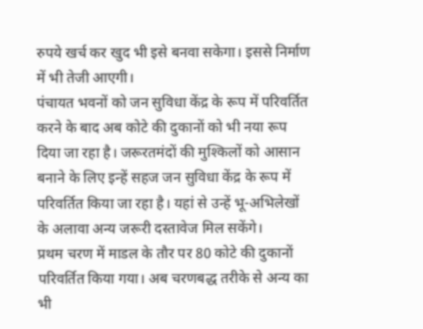रुपये खर्च कर खुद भी इसे बनवा सकेगा। इससे निर्माण में भी तेजी आएगी।
पंचायत भवनों को जन सुविधा केंद्र के रूप में परिवर्तित करने के बाद अब कोटे की दुकानों को भी नया रूप दिया जा रहा है। जरूरतमंदों की मुश्किलों को आसान बनाने के लिए इन्हें सहज जन सुविधा केंद्र के रूप में परिवर्तित किया जा रहा है। यहां से उन्हें भू-अभिलेखों के अलावा अन्य जरूरी दस्तावेज मिल सकेंगे।
प्रथम चरण में माडल के तौर पर 80 कोटे की दुकानों परिवर्तित किया गया। अब चरणबद्ध तरीके से अन्य का भी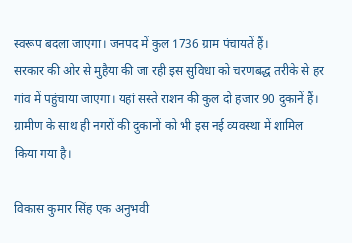स्वरूप बदला जाएगा। जनपद में कुल 1736 ग्राम पंचायतें हैं।
सरकार की ओर से मुहैया की जा रही इस सुविधा को चरणबद्ध तरीके से हर गांव में पहुंचाया जाएगा। यहां सस्ते राशन की कुल दो हजार 90 दुकानें हैं। ग्रामीण के साथ ही नगरों की दुकानों को भी इस नई व्यवस्था में शामिल किया गया है।

विकास कुमार सिंह एक अनुभवी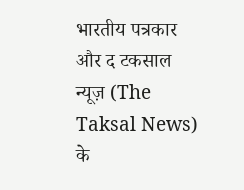भारतीय पत्रकार और द टकसाल न्यूज़ (The Taksal News) के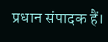प्रधान संपादक हैं।